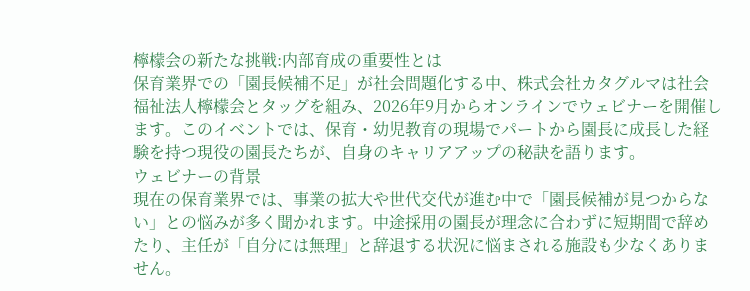檸檬会の新たな挑戦:内部育成の重要性とは
保育業界での「園長候補不足」が社会問題化する中、株式会社カタグルマは社会福祉法人檸檬会とタッグを組み、2026年9月からオンラインでウェビナーを開催します。このイベントでは、保育・幼児教育の現場でパートから園長に成長した経験を持つ現役の園長たちが、自身のキャリアアップの秘訣を語ります。
ウェビナーの背景
現在の保育業界では、事業の拡大や世代交代が進む中で「園長候補が見つからない」との悩みが多く聞かれます。中途採用の園長が理念に合わずに短期間で辞めたり、主任が「自分には無理」と辞退する状況に悩まされる施設も少なくありません。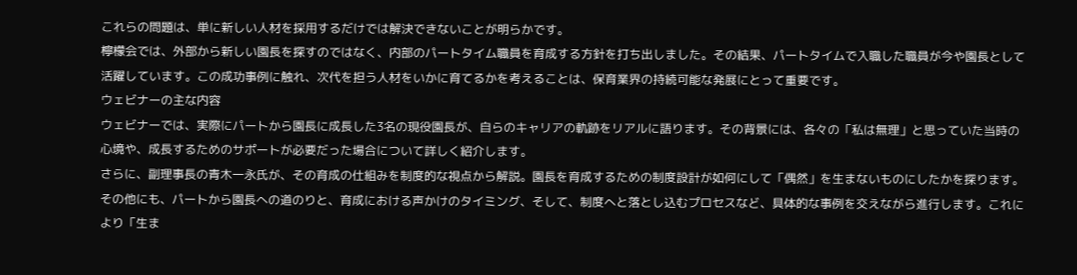これらの問題は、単に新しい人材を採用するだけでは解決できないことが明らかです。
檸檬会では、外部から新しい園長を探すのではなく、内部のパートタイム職員を育成する方針を打ち出しました。その結果、パートタイムで入職した職員が今や園長として活躍しています。この成功事例に触れ、次代を担う人材をいかに育てるかを考えることは、保育業界の持続可能な発展にとって重要です。
ウェビナーの主な内容
ウェビナーでは、実際にパートから園長に成長した3名の現役園長が、自らのキャリアの軌跡をリアルに語ります。その背景には、各々の「私は無理」と思っていた当時の心境や、成長するためのサポートが必要だった場合について詳しく紹介します。
さらに、副理事長の青木一永氏が、その育成の仕組みを制度的な視点から解説。園長を育成するための制度設計が如何にして「偶然」を生まないものにしたかを探ります。
その他にも、パートから園長への道のりと、育成における声かけのタイミング、そして、制度へと落とし込むプロセスなど、具体的な事例を交えながら進行します。これにより「生ま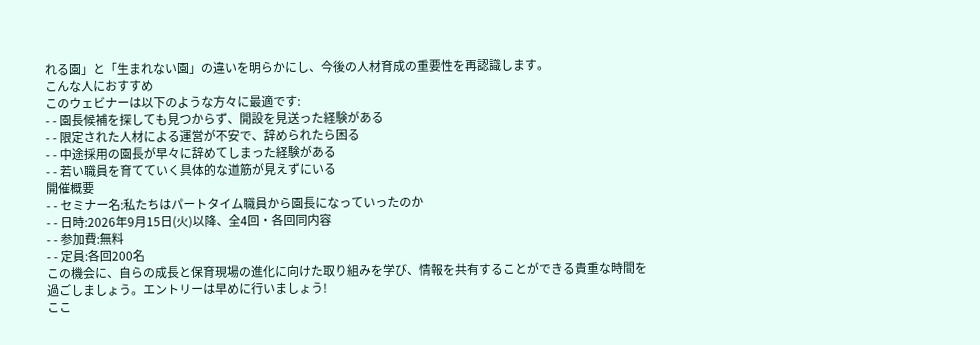れる園」と「生まれない園」の違いを明らかにし、今後の人材育成の重要性を再認識します。
こんな人におすすめ
このウェビナーは以下のような方々に最適です:
- - 園長候補を探しても見つからず、開設を見送った経験がある
- - 限定された人材による運営が不安で、辞められたら困る
- - 中途採用の園長が早々に辞めてしまった経験がある
- - 若い職員を育てていく具体的な道筋が見えずにいる
開催概要
- - セミナー名:私たちはパートタイム職員から園長になっていったのか
- - 日時:2026年9月15日(火)以降、全4回・各回同内容
- - 参加費:無料
- - 定員:各回200名
この機会に、自らの成長と保育現場の進化に向けた取り組みを学び、情報を共有することができる貴重な時間を過ごしましょう。エントリーは早めに行いましょう!
ここ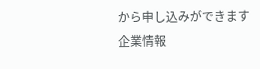から申し込みができます
企業情報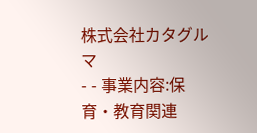株式会社カタグルマ
- - 事業内容:保育・教育関連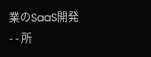業のSaaS開発
- - 所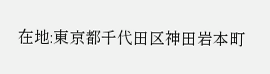在地:東京都千代田区神田岩本町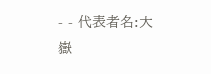- - 代表者名:大嶽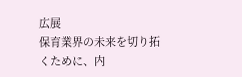広展
保育業界の未来を切り拓くために、内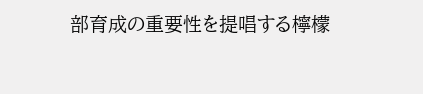部育成の重要性を提唱する檸檬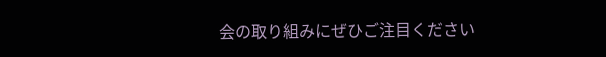会の取り組みにぜひご注目ください